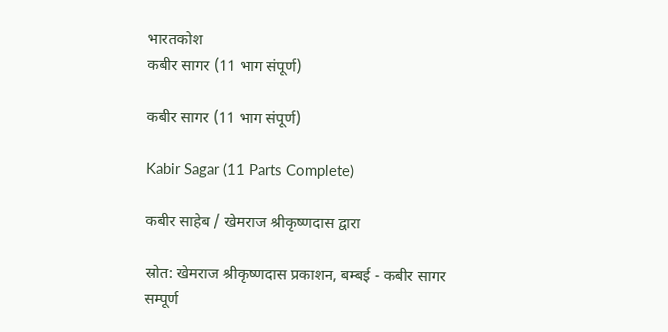भारतकोश
कबीर सागर (11 भाग संपूर्ण)

कबीर सागर (11 भाग संपूर्ण)

Kabir Sagar (11 Parts Complete)

कबीर साहेब / खेमराज श्रीकृष्णदास द्वारा

स्रोत: खेमराज श्रीकृष्णदास प्रकाशन, बम्बई - कबीर सागर सम्पूर्ण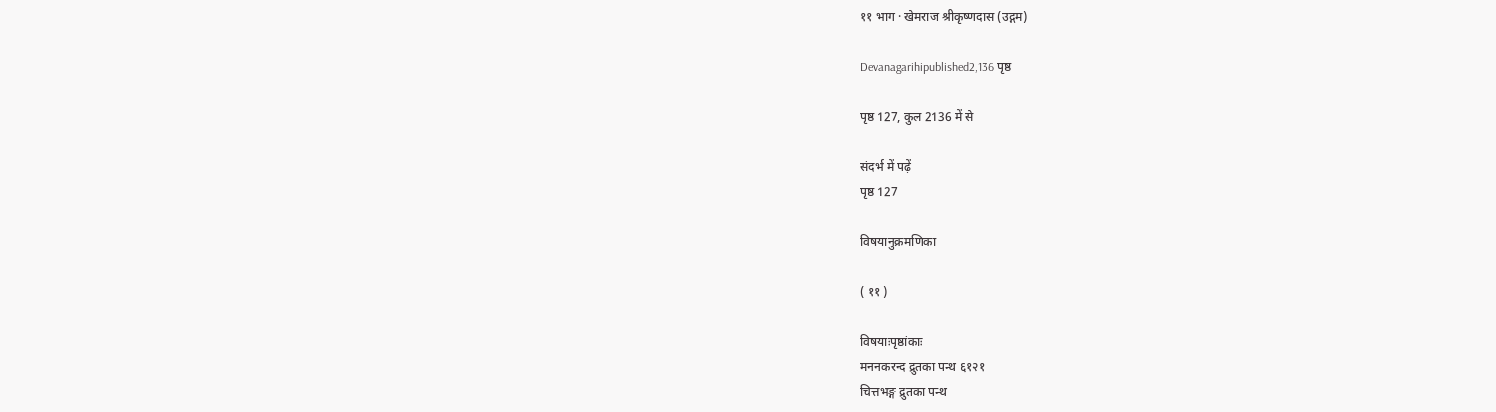११ भाग · खेमराज श्रीकृष्णदास (उद्गम)

Devanagarihipublished2,136 पृष्ठ

पृष्ठ 127, कुल 2136 में से

संदर्भ में पढ़ें
पृष्ठ 127

विषयानुक्रमणिका

( ११ )

विषयाःपृष्ठांकाः
मननकरन्द द्रुतका पन्थ ६१२१
चित्तभङ्ग द्रुतका पन्थ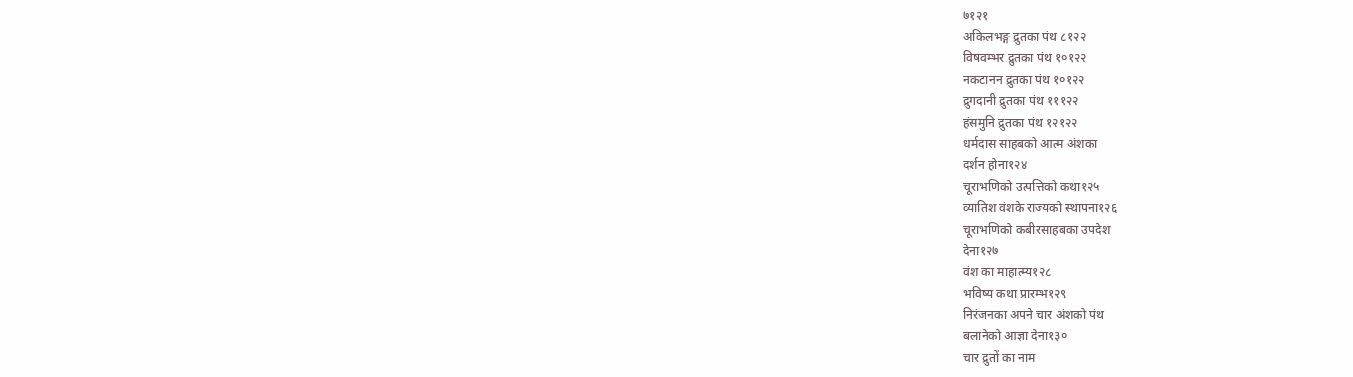७१२१
अकिलभङ्ग द्रुतका पंथ ८१२२
विषवम्भर द्रुतका पंथ १०१२२
नकटानन द्रुतका पंथ १०१२२
द्रुगदानी द्रुतका पंथ १११२२
हंसमुनि द्रुतका पंथ १२१२२
धर्मदास साहबको आत्म अंशका
दर्शन होना१२४
चूराभणिको उत्पत्तिको कथा१२५
व्यातिश वंशके राज्यको स्थापना१२६
चूराभणिको कबीरसाहबका उपदेश
देना१२७
वंश का माहात्म्य१२८
भविष्य कथा प्रारम्भ१२९
निरंजनका अपने चार अंशको पंथ
बलानेको आज्ञा देना१३०
चार द्रुतों का नाम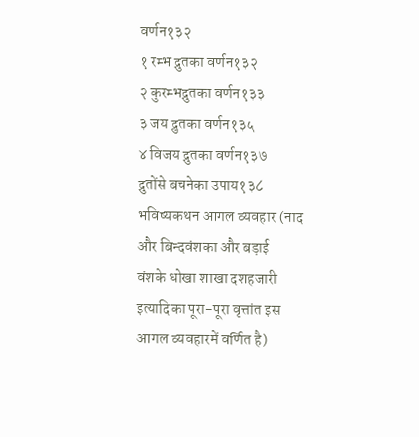वर्णन१३२
१ रम्भ द्रुतका वर्णन१३२
२ कुरम्भद्रुतका वर्णन१३३
३ जय द्रुतका वर्णन१३५
४ विजय द्रुतका वर्णन१३७
द्रुतोंसे बचनेका उपाय१३८
भविष्यकथन आगल व्यवहार (नाद
और बिन्दवंशका और बड़ाई
वंशके धोखा शाखा दशहजारी
इत्यादिका पूरा-पूरा वृत्तांत इस
आगल व्यवहारमें वर्णित है)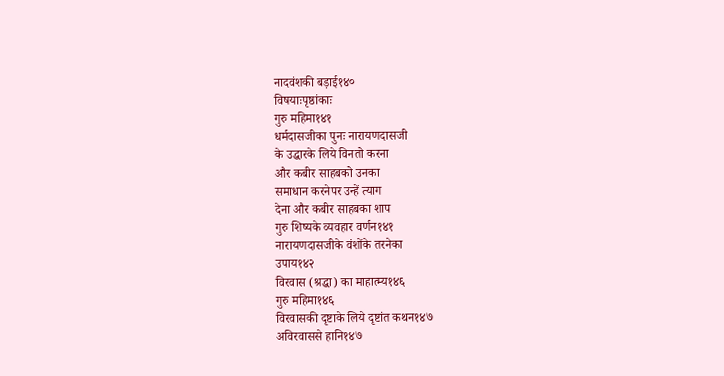नादवंशकी बड़ाई१४०
विषयाःपृष्ठांकाः
गुरु महिमा१४१
धर्मदासजीका पुनः नारायणदासजी
के उद्धारके लिये विनतो करना
और कबीर साहबको उनका
समाधान करनेपर उन्हें त्याग
देना और कबीर साहबका शाप
गुरु शिष्यके व्यवहार वर्णन१४१
नारायणदासजीके वंशोंके तरनेका
उपाय१४२
विरवास (श्रद्धा) का माहात्म्य१४६
गुरु महिमा१४६
विरवासकी दृष्टाके लिये दृष्टांत कथन१४७
अविरवाससे हानि१४७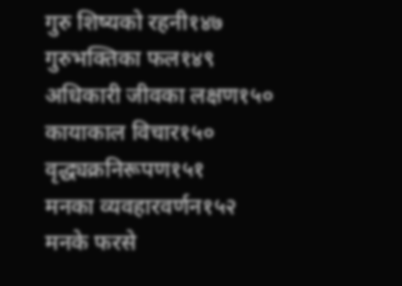गुरु शिष्यको रहनी१४७
गुरुभक्तिका फल१४९
अधिकारी जीवका लक्षण१५०
कायाकाल विचार१५०
वृद्ध्यक्रनिरूपण१५१
मनका व्यवहारवर्णन१५२
मनके फरसे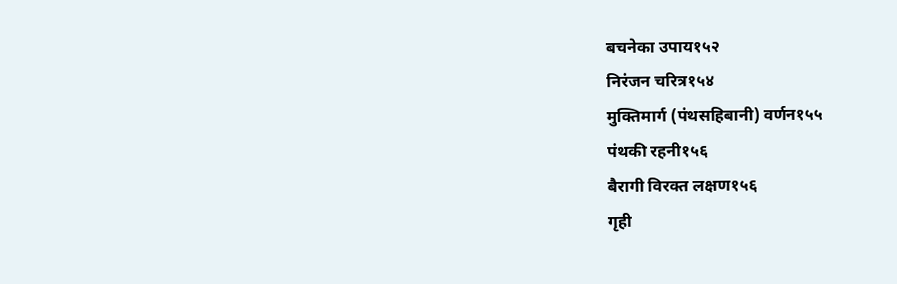बचनेका उपाय१५२
निरंजन चरित्र१५४
मुक्तिमार्ग (पंथसहिबानी) वर्णन१५५
पंथकी रहनी१५६
बैरागी विरक्त लक्षण१५६
गृही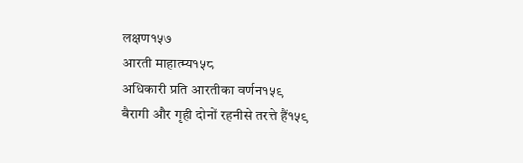लक्षण१५७
आरती माहात्म्य१५८
अधिकारी प्रति आरतीका वर्णन१५९
बैरागी और गृही दोनों रहनीसे तरत्ते हैं१५९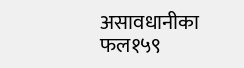असावधानीका फल१५९